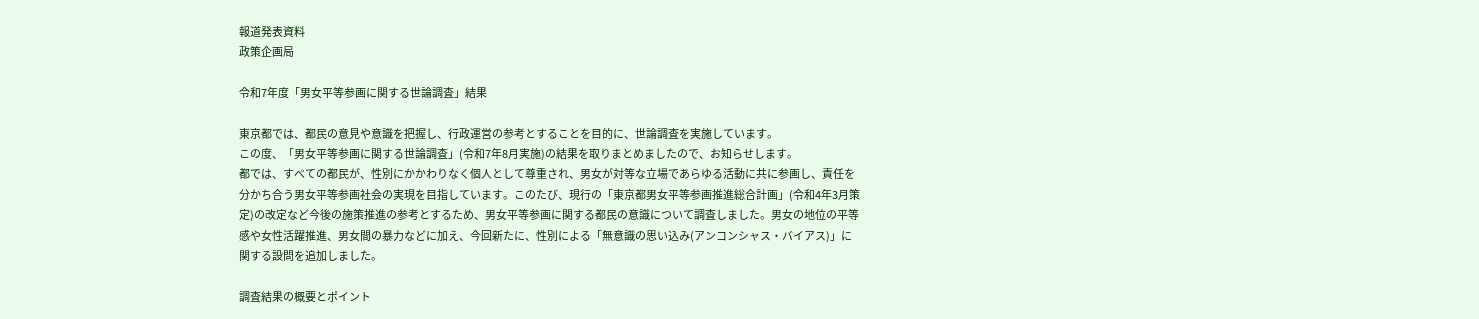報道発表資料
政策企画局

令和7年度「男女平等参画に関する世論調査」結果

東京都では、都民の意見や意識を把握し、行政運営の参考とすることを目的に、世論調査を実施しています。
この度、「男女平等参画に関する世論調査」(令和7年8月実施)の結果を取りまとめましたので、お知らせします。
都では、すべての都民が、性別にかかわりなく個人として尊重され、男女が対等な立場であらゆる活動に共に参画し、責任を分かち合う男女平等参画社会の実現を目指しています。このたび、現行の「東京都男女平等参画推進総合計画」(令和4年3月策定)の改定など今後の施策推進の参考とするため、男女平等参画に関する都民の意識について調査しました。男女の地位の平等感や女性活躍推進、男女間の暴力などに加え、今回新たに、性別による「無意識の思い込み(アンコンシャス・バイアス)」に関する設問を追加しました。

調査結果の概要とポイント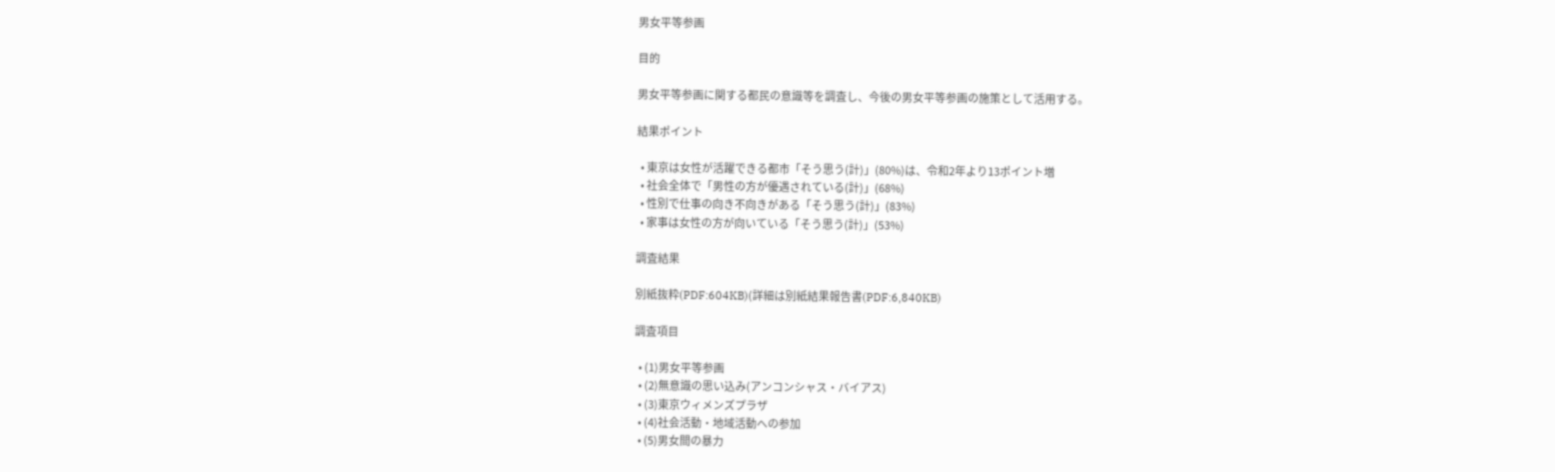男女平等参画

目的

男女平等参画に関する都民の意識等を調査し、今後の男女平等参画の施策として活用する。

結果ポイント

  • 東京は女性が活躍できる都市「そう思う(計)」(80%)は、令和2年より13ポイント増
  • 社会全体で「男性の方が優遇されている(計)」(68%)
  • 性別で仕事の向き不向きがある「そう思う(計)」(83%)
  • 家事は女性の方が向いている「そう思う(計)」(53%)

調査結果

別紙抜粋(PDF:604KB)(詳細は別紙結果報告書(PDF:6,840KB)

調査項目

  • (1)男女平等参画
  • (2)無意識の思い込み(アンコンシャス・バイアス)
  • (3)東京ウィメンズプラザ
  • (4)社会活動・地域活動への参加
  • (5)男女間の暴力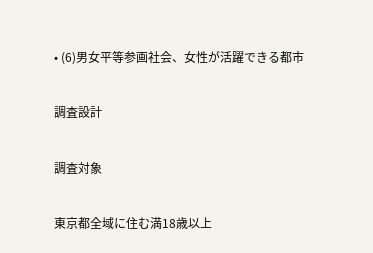• (6)男女平等参画社会、女性が活躍できる都市

調査設計

調査対象

東京都全域に住む満18歳以上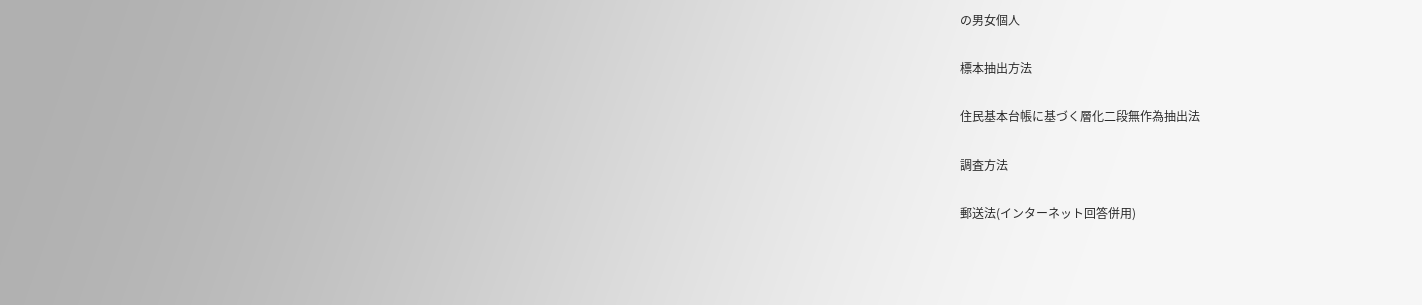の男女個人

標本抽出方法

住民基本台帳に基づく層化二段無作為抽出法

調査方法

郵送法(インターネット回答併用)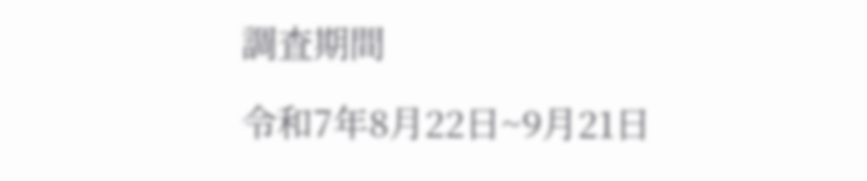調査期間

令和7年8月22日~9月21日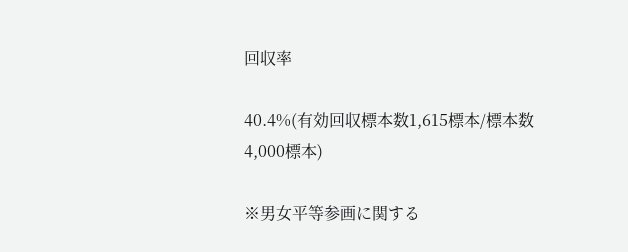回収率

40.4%(有効回収標本数1,615標本/標本数4,000標本)

※男女平等参画に関する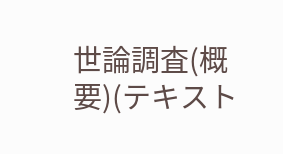世論調査(概要)(テキスト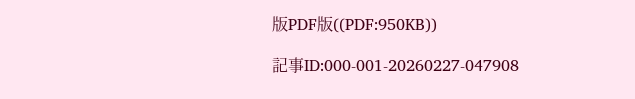版PDF版((PDF:950KB))

記事ID:000-001-20260227-047908